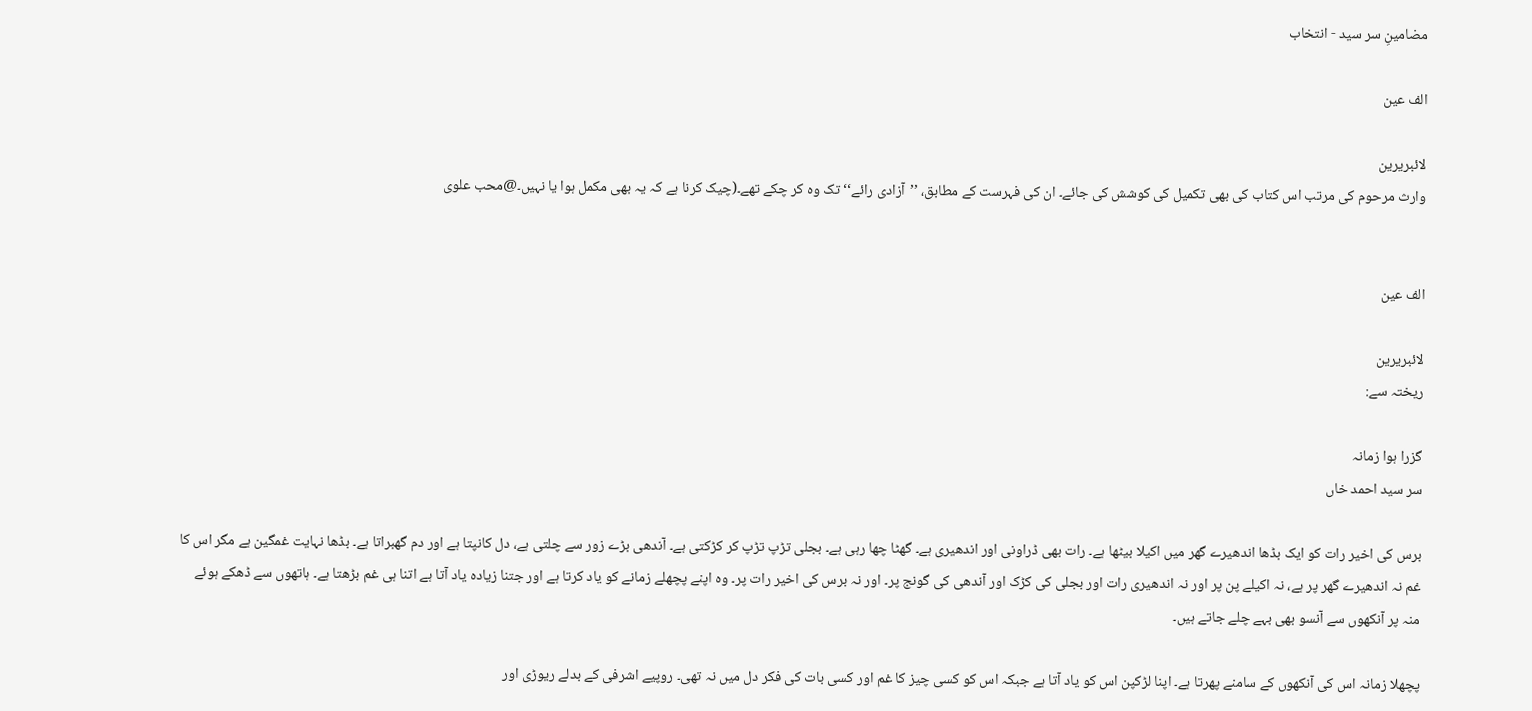مضامینِ سر سید - انتخاب

الف عین

لائبریرین
وارث مرحوم کی مرتب اس کتاب کی بھی تکمیل کی کوشش کی جائے۔ ان کی فہرست کے مطابق، ’’آزادی رائے‘‘ تک وہ کر چکے تھے۔(چیک کرنا ہے کہ یہ بھی مکمل ہوا یا نہیں۔@محب علوی


الف عین

لائبریرین
ریختہ سے:

گزرا ہوا زمانہ
سر سید احمد خاں

برس کی اخیر رات کو ایک بڈھا اندھیرے گھر میں اکیلا بیٹھا ہے۔ رات بھی ڈراونی اور اندھیری ہے۔ گھٹا چھا رہی ہے۔ بجلی تڑپ تڑپ کر کڑکتی ہے۔ آندھی بڑے زور سے چلتی ہے، دل کانپتا ہے اور دم گھبراتا ہے۔ بڈھا نہایت غمگین ہے مگر اس کا غم نہ اندھیرے گھر پر ہے، نہ اکیلے پن پر اور نہ اندھیری رات اور بجلی کی کڑک اور آندھی کی گونج پر۔ اور نہ برس کی اخیر رات پر۔ وہ اپنے پچھلے زمانے کو یاد کرتا ہے اور جتنا زیادہ یاد آتا ہے اتنا ہی غم بڑھتا ہے۔ ہاتھوں سے ڈھکے ہوئے منہ پر آنکھوں سے آنسو بھی بہے چلے جاتے ہیں۔

پچھلا زمانہ اس کی آنکھوں کے سامنے پھرتا ہے۔ اپنا لڑکپن اس کو یاد آتا ہے جبکہ اس کو کسی چیز کا غم اور کسی بات کی فکر دل میں نہ تھی۔ روپیے اشرفی کے بدلے ریوڑی اور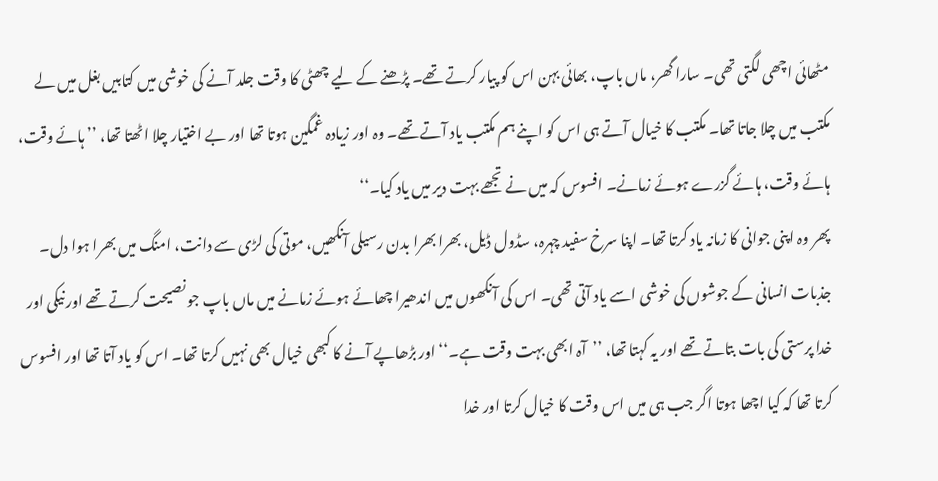مٹھائی اچھی لگتی تھی۔ سارا گھر، ماں باپ، بھائی بہن اس کو پیار کرتے تھے۔ پڑھنے کے لیے چھٹی کا وقت جلد آنے کی خوشی میں کتابیں بغل میں لے مکتب میں چلا جاتا تھا۔ مکتب کا خیال آتے ہی اس کو اپنے ہم مکتب یاد آتے تھے۔ وہ اور زیادہ غمگین ہوتا تھا اور بے اختیار چلا اٹھتا تھا، ’’ہائے وقت، ہائے وقت، ہائے گزرے ہوئے زمانے۔ افسوس کہ میں نے تجھے بہت دیر میں یاد کیا۔‘‘
پھر وہ اپنی جوانی کا زمانہ یاد کرتا تھا۔ اپنا سرخ سفید چہرہ، سڈول ڈیل، بھرا بھرا بدن رسیلی آنکھیں، موتی کی لڑی سے دانت، امنگ میں بھرا ہوا دل۔ جذبات انسانی کے جوشوں کی خوشی اسے یاد آتی تھی۔ اس کی آنکھوں میں اندھیرا چھائے ہوئے زمانے میں ماں باپ جو نصیحت کرتے تھے اور نیکی اور خدا پرستی کی بات بتاتے تھے اور یہ کہتا تھا، ’’آہ ابھی بہت وقت ہے۔‘‘ اور بڑھاپے آنے کا کبھی خیال بھی نہیں کرتا تھا۔ اس کو یاد آتا تھا اور افسوس کرتا تھا کہ کیا اچھا ہوتا اگر جب ہی میں اس وقت کا خیال کرتا اور خدا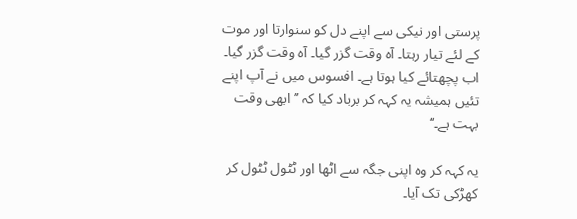پرستی اور نیکی سے اپنے دل کو سنوارتا اور موت کے لئے تیار رہتا۔ آہ وقت گزر گیا۔ آہ وقت گزر گیا۔ اب پچھتائے کیا ہوتا ہے۔ افسوس میں نے آپ اپنے تئیں ہمیشہ یہ کہہ کر برباد کیا کہ ’’ابھی وقت بہت ہے۔‘‘

یہ کہہ کر وہ اپنی جگہ سے اٹھا اور ٹٹول ٹٹول کر کھڑکی تک آیا۔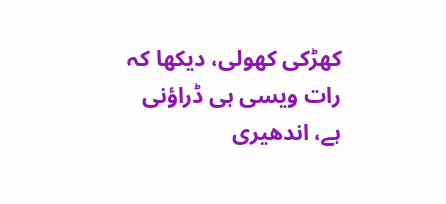کھڑکی کھولی، دیکھا کہ رات ویسی ہی ڈراؤنی ہے، اندھیری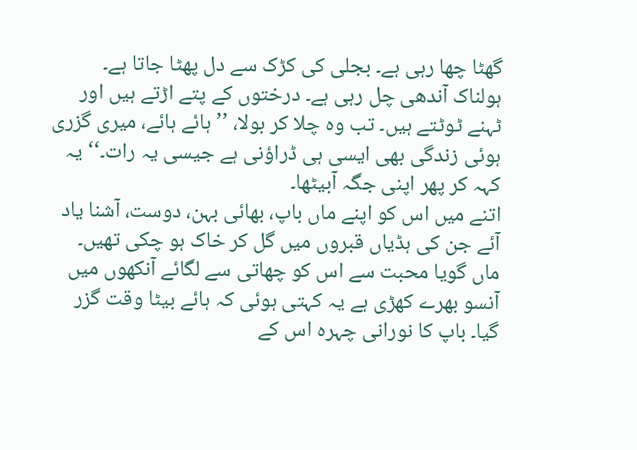گھٹا چھا رہی ہے۔ بجلی کی کڑک سے دل پھٹا جاتا ہے۔ ہولناک آندھی چل رہی ہے۔ درختوں کے پتے اڑتے ہیں اور ٹہنے ٹوٹتے ہیں۔ تب وہ چلا کر بولا، ’’ہائے ہائے، میری گزری ہوئی زندگی بھی ایسی ہی ڈراؤنی ہے جیسی یہ رات۔‘‘ یہ کہہ کر پھر اپنی جگہ آبیٹھا۔
اتنے میں اس کو اپنے ماں باپ، بھائی بہن، دوست، آشنا یاد آئے جن کی ہڈیاں قبروں میں گل کر خاک ہو چکی تھیں۔ ماں گویا محبت سے اس کو چھاتی سے لگائے آنکھوں میں آنسو بھرے کھڑی ہے یہ کہتی ہوئی کہ ہائے بیٹا وقت گزر گیا۔ باپ کا نورانی چہرہ اس کے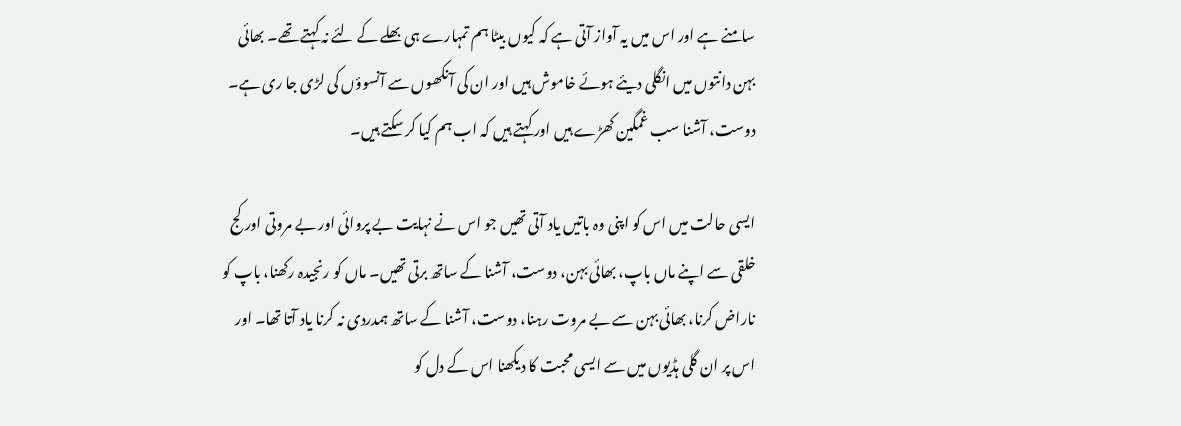سامنے ہے اور اس میں یہ آواز آتی ہے کہ کیوں بیٹا ہم تمہارے ہی بھلے کے لئے نہ کہتے تھے۔ بھائی بہن دانتوں میں انگلی دیئے ہوئے خاموش ہیں اور ان کی آنکھوں سے آنسوؤں کی لڑی جا ری ہے۔ دوست، آشنا سب غمگین کھڑے ہیں اور کہتے ہیں کہ اب ہم کیا کر سکتے ہیں۔

ایسی حالت میں اس کو اپنی وہ باتیں یاد آتی تھیں جو اس نے نہایت بے پروائی اور بے مروتی اور کج خلقی سے اپنے ماں باپ، بھائی بہن، دوست، آشنا کے ساتھ برتی تھیں۔ ماں کو رنجیدہ رکھنا، باپ کو ناراض کرنا، بھائی بہن سے بے مروت رہنا، دوست، آشنا کے ساتھ ہمدردی نہ کرنا یاد آتا تھا۔ اور اس پر ان گلی ہڈیوں میں سے ایسی محبت کا دیکھنا اس کے دل کو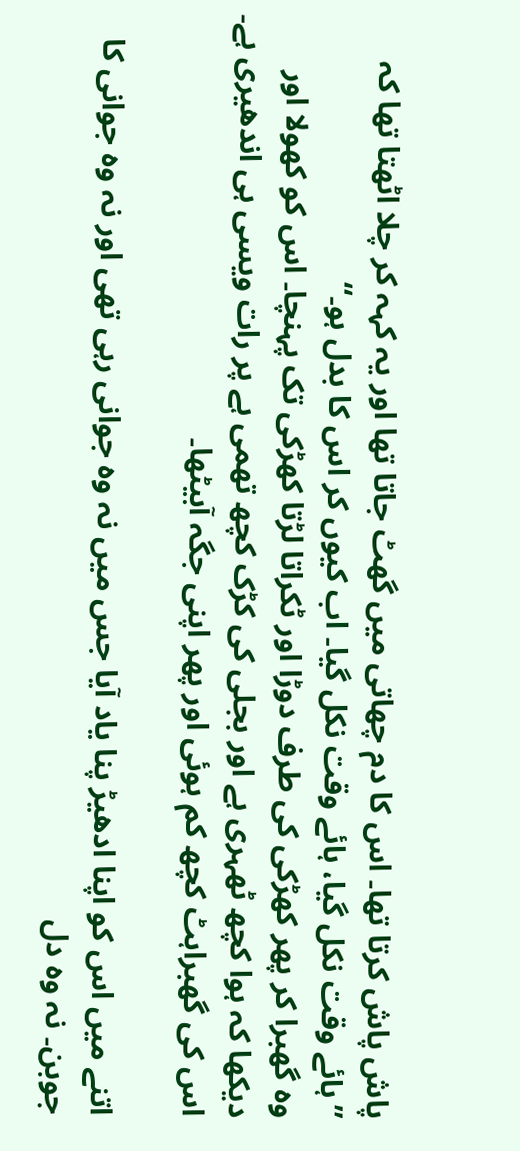پاش پاش کرتا تھا۔ اس کا دم چھاتی میں گھٹ جاتا تھا اور یہ کہہ کر چلا اٹھتا تھا کہ ’’ہائے وقت نکل گیا، ہائے وقت نکل گیا۔ اب کیوں کر اس کا بدل ہو۔‘‘
وہ گھبرا کر پھر کھڑکی کی طرف دوڑا اور ٹکراتا لڑتا کھڑکی تک پہنچا۔ اس کو کھولا اور دیکھا کہ ہوا کچھ ٹھہری ہے اور بجلی کی کڑک کچھ تھمی ہے پر رات ویسی ہی اندھیری ہے۔ اس کی گھبراہٹ کچھ کم ہوئی اور پھر اپنی جگہ آبیٹھا۔

اتنے میں اس کو اپنا ادھیڑ پنا یاد آیا جس میں نہ وہ جوانی رہی تھی اور نہ وہ جوانی کا جوبن۔ نہ وہ دل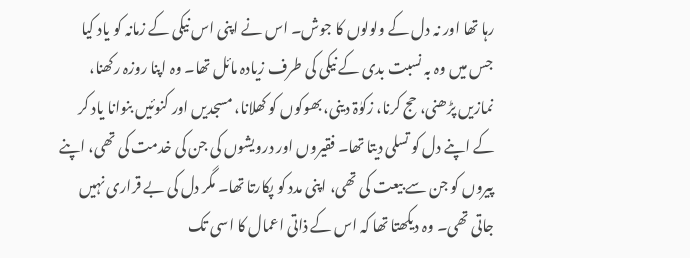رہا تھا اور نہ دل کے ولولوں کا جوش۔ اس نے اپنی اس نیکی کے زمانہ کو یاد کیا جس میں وہ بہ نسبت بدی کے نیکی کی طرف زیادہ مائل تھا۔ وہ اپنا روزہ رکھنا، نمازیں پڑھنی، حج کرنا، زکوٰۃ دینی، بھوکوں کو کھلانا، مسجدیں اور کنوئیں بنوانا یاد کر کے اپنے دل کو تسلی دیتا تھا۔ فقیروں اور درویشوں کی جن کی خدمت کی تھی، اپنے پیروں کو جن سے بیعت کی تھی، اپنی مدد کو پکارتا تھا۔ مگر دل کی بے قراری نہیں جاتی تھی۔ وہ دیکھتا تھا کہ اس کے ذاتی اعمال کا اسی تک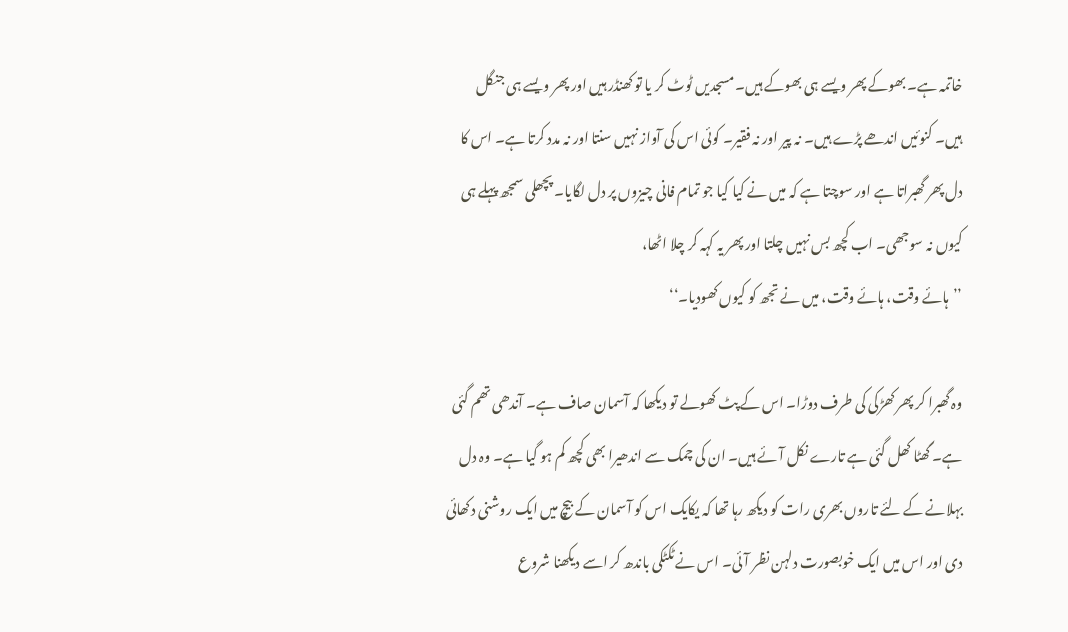خاتمہ ہے۔ بھوکے پھر ویسے ہی بھوکے ہیں۔ مسجدیں ٹوٹ کر یا تو کھنڈر ہیں اور پھر ویسے ہی جنگل ہیں۔ کنوئیں اندھے پڑے ہیں۔ نہ پیر اور نہ فقیر۔ کوئی اس کی آواز نہیں سنتا اور نہ مدد کرتا ہے۔ اس کا دل پھر گھبراتا ہے اور سوچتا ہے کہ میں نے کیا کیا جو تمام فانی چیزوں پر دل لگایا۔ پچھلی سمجھ پہلے ہی کیوں نہ سوجھی۔ اب کچھ بس نہیں چلتا اور پھر یہ کہہ کر چلا اٹھا،
’’ہائے وقت، ہائے وقت، میں نے تجھ کو کیوں کھودیا۔‘‘

وہ گھبرا کر پھر کھڑکی کی طرف دوڑا۔ اس کے پٹ کھولے تو دیکھا کہ آسمان صاف ہے۔ آندھی تھم گئی ہے۔ گھٹا کھل گئی ہے تارے نکل آئے ہیں۔ ان کی چمک سے اندھیرا بھی کچھ کم ہو گیا ہے۔ وہ دل بہلانے کے لئے تاروں بھری رات کو دیکھ رہا تھا کہ یکایک اس کو آسمان کے بیچ میں ایک روشنی دکھائی دی اور اس میں ایک خوبصورت دلہن نظر آئی۔ اس نے ٹکٹکی باندھ کر اسے دیکھنا شروع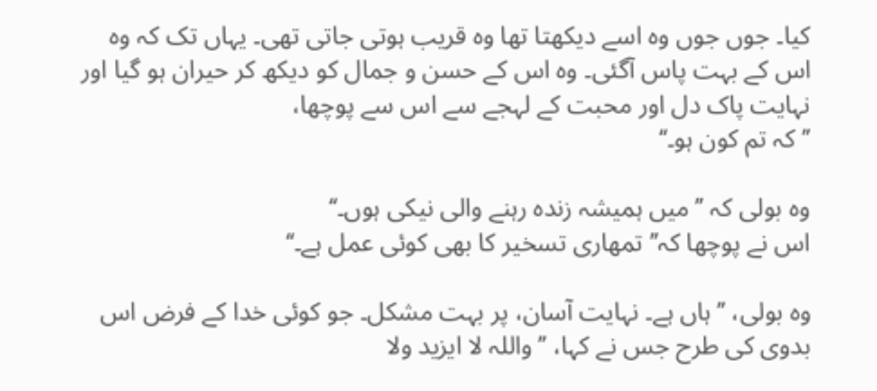کیا۔ جوں جوں وہ اسے دیکھتا تھا وہ قریب ہوتی جاتی تھی۔ یہاں تک کہ وہ اس کے بہت پاس آگئی۔ وہ اس کے حسن و جمال کو دیکھ کر حیران ہو گیا اور نہایت پاک دل اور محبت کے لہجے سے اس سے پوچھا،
’’کہ تم کون ہو۔‘‘

وہ بولی کہ ’’میں ہمیشہ زندہ رہنے والی نیکی ہوں۔‘‘
اس نے پوچھا کہ’’تمھاری تسخیر کا بھی کوئی عمل ہے۔‘‘

وہ بولی، ’’ہاں ہے۔ نہایت آسان، پر بہت مشکل۔ جو کوئی خدا کے فرض اس بدوی کی طرح جس نے کہا، ’’واللہ لا ایزید ولا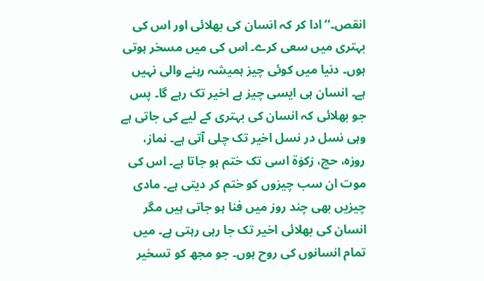انقص۔‘‘ ادا کر کہ انسان کی بھلائی اور اس کی بہتری میں سعی کرے۔ اس کی میں مسخر ہوتی ہوں۔ دنیا میں کوئی چیز ہمیشہ رہنے والی نہیں ہے۔ انسان ہی ایسی چیز ہے اخیر تک رہے گا۔ پس جو بھلائی کہ انسان کی بہتری کے لیے کی جاتی ہے وہی نسل در نسل اخیر تک چلی آتی ہے۔ نماز، روزہ، حج، زکوٰۃ اسی تک ختم ہو جاتا ہے۔ اس کی موت ان سب چیزوں کو ختم کر دیتی ہے۔ مادی چیزیں بھی چند روز میں فنا ہو جاتی ہیں مگر انسان کی بھلائی اخیر تک جا رہی رہتی ہے۔ میں تمام انسانوں کی روح ہوں۔ جو مجھ کو تسخیر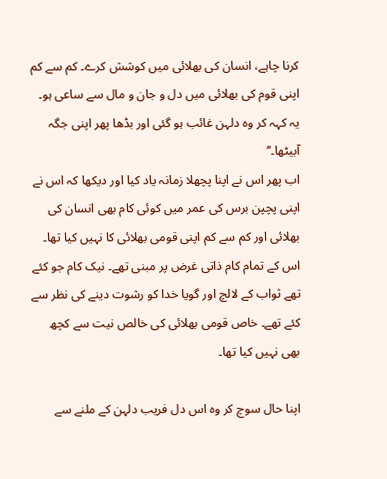کرنا چاہے، انسان کی بھلائی میں کوشش کرے۔ کم سے کم اپنی قوم کی بھلائی میں دل و جان و مال سے ساعی ہو۔ یہ کہہ کر وہ دلہن غائب ہو گئی اور بڈھا پھر اپنی جگہ آبیٹھا۔‘‘
اب پھر اس نے اپنا پچھلا زمانہ یاد کیا اور دیکھا کہ اس نے اپنی پچپن برس کی عمر میں کوئی کام بھی انسان کی بھلائی اور کم سے کم اپنی قومی بھلائی کا نہیں کیا تھا۔ اس کے تمام کام ذاتی غرض پر مبنی تھے۔ نیک کام جو کئے تھے ثواب کے لالچ اور گویا خدا کو رشوت دینے کی نظر سے کئے تھے۔ خاص قومی بھلائی کی خالص نیت سے کچھ بھی نہیں کیا تھا۔

اپنا حال سوچ کر وہ اس دل فریب دلہن کے ملنے سے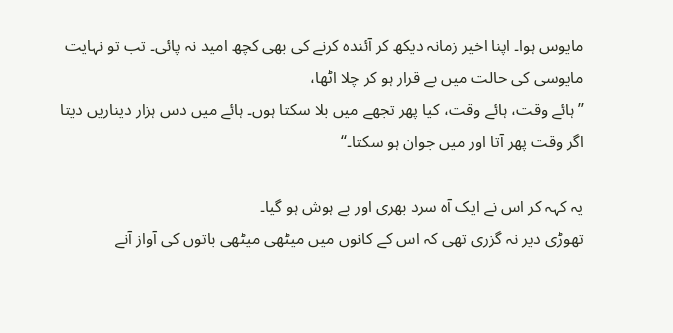مایوس ہوا۔ اپنا اخیر زمانہ دیکھ کر آئندہ کرنے کی بھی کچھ امید نہ پائی۔ تب تو نہایت مایوسی کی حالت میں بے قرار ہو کر چلا اٹھا،
’’ہائے وقت، ہائے وقت، کیا پھر تجھے میں بلا سکتا ہوں۔ ہائے میں دس ہزار دیناریں دیتا اگر وقت پھر آتا اور میں جوان ہو سکتا۔‘‘

یہ کہہ کر اس نے ایک آہ سرد بھری اور بے ہوش ہو گیا۔
تھوڑی دیر نہ گزری تھی کہ اس کے کانوں میں میٹھی میٹھی باتوں کی آواز آنے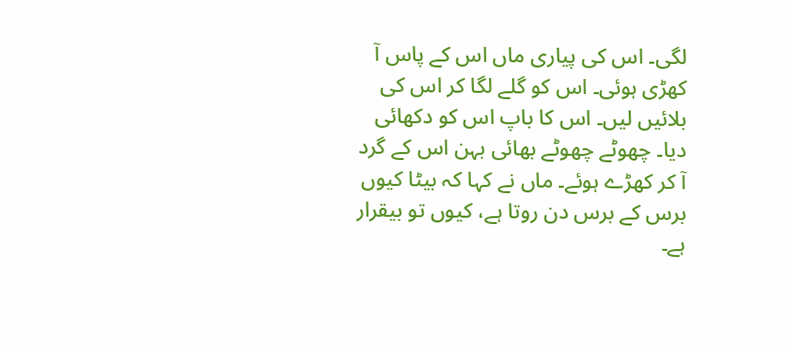لگی۔ اس کی پیاری ماں اس کے پاس آ کھڑی ہوئی۔ اس کو گلے لگا کر اس کی بلائیں لیں۔ اس کا باپ اس کو دکھائی دیا۔ چھوٹے چھوٹے بھائی بہن اس کے گرد آ کر کھڑے ہوئے۔ ماں نے کہا کہ بیٹا کیوں برس کے برس دن روتا ہے، کیوں تو بیقرار ہے۔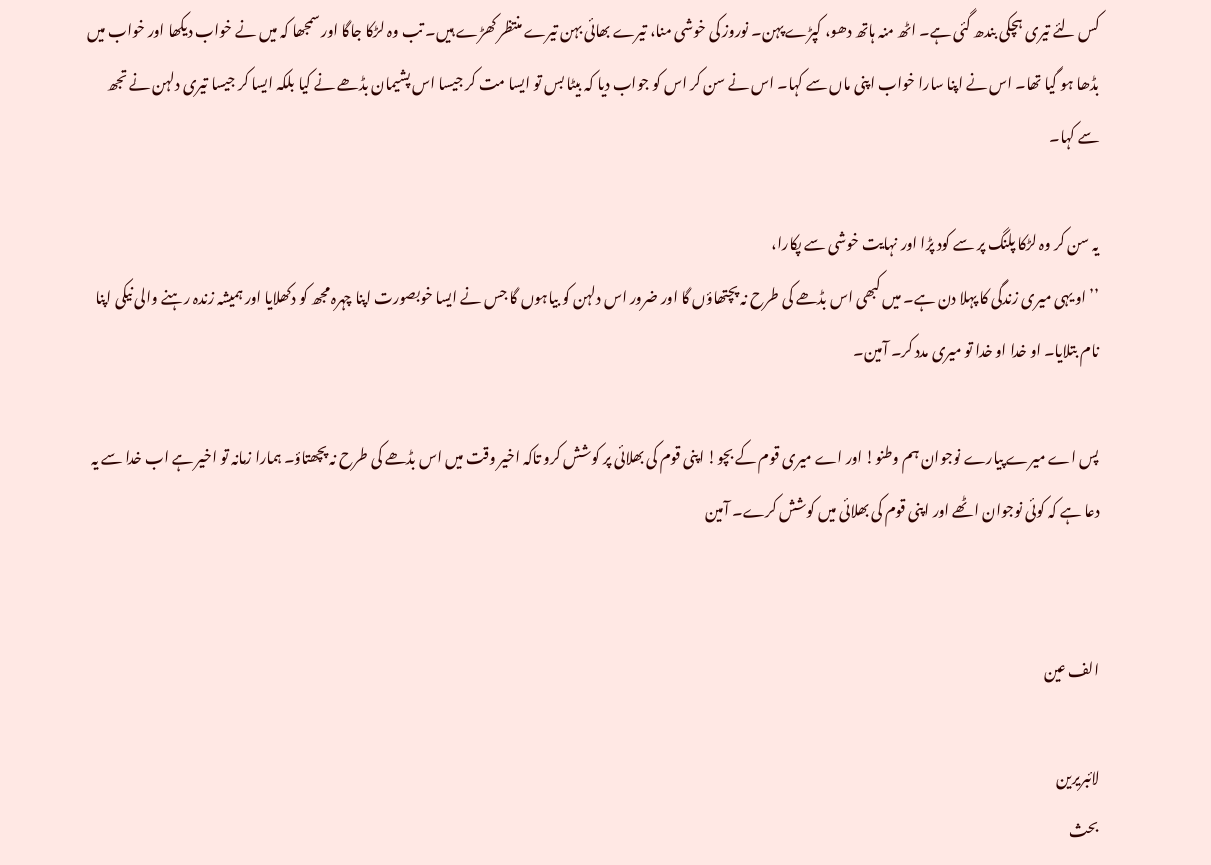کس لئے تیری ہچکی بندھ گئی ہے۔ اٹھ منہ ہاتھ دھو، کپڑے پہن۔ نوروز کی خوشی منا، تیرے بھائی بہن تیرے منتظر کھڑے ہیں۔ تب وہ لڑکا جاگا اور سمجھا کہ میں نے خواب دیکھا اور خواب میں بڈھا ہو گیا تھا۔ اس نے اپنا سارا خواب اپنی ماں سے کہا۔ اس نے سن کر اس کو جواب دیا کہ بیٹا بس تو ایسا مت کر جیسا اس پشیمان بڈھے نے کیا بلکہ ایسا کر جیسا تیری دلہن نے تجھ سے کہا۔

یہ سن کر وہ لڑکا پلنگ پر سے کود پڑا اور نہایت خوشی سے پکارا،
’’او یہی میری زندگی کا پہلا دن ہے۔ میں کبھی اس بڈھے کی طرح نہ پچتھاؤں گا اور ضرور اس دلہن کو بیاہوں گا جس نے ایسا خوبصورت اپنا چہرہ مجھ کو دکھلایا اور ہمیشہ زندہ رہنے والی نیکی اپنا نام بتلایا۔ او خدا او خدا تو میری مدد کر۔ آمین۔

پس اے میرے پیارے نوجوان ہم وطنو! اور اے میری قوم کے بچو! اپنی قوم کی بھلائی پر کوشش کرو تاکہ اخیر وقت میں اس بڈھے کی طرح نہ پچھتاؤ۔ ہمارا زمانہ تو اخیر ہے اب خدا سے یہ دعا ہے کہ کوئی نوجوان اٹھے اور اپنی قوم کی بھلائی میں کوشش کرے۔ آمین


الف عین

لائبریرین
بحث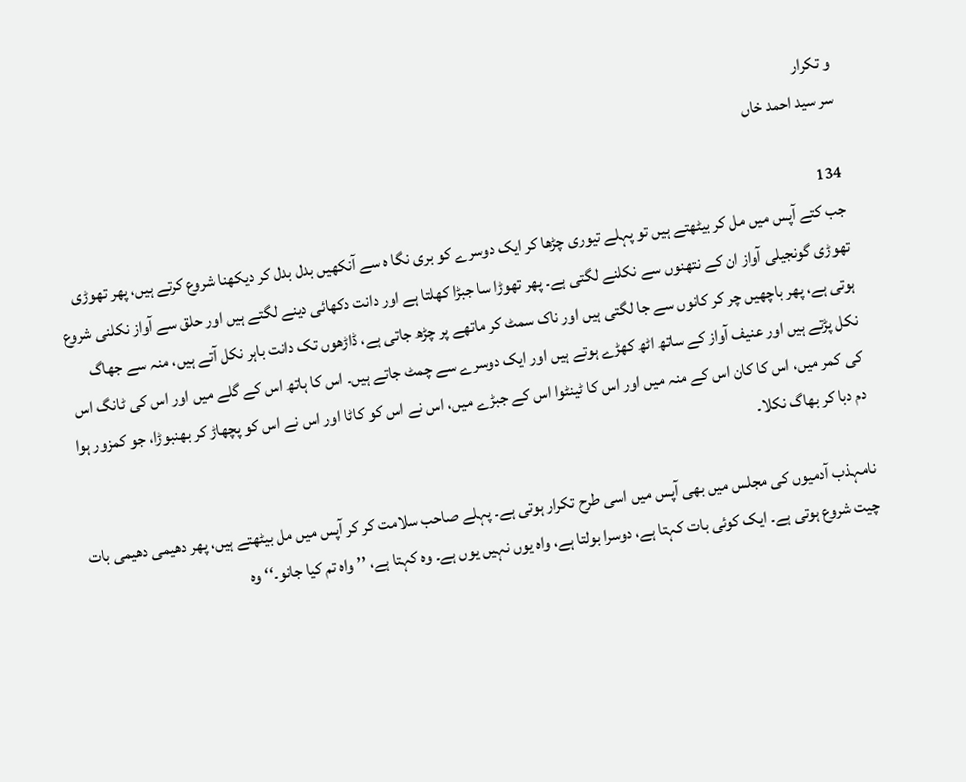و تکرار
سر سید احمد خاں

134
جب کتے آپس میں مل کر بیٹھتے ہیں تو پہلے تیوری چڑھا کر ایک دوسرے کو بری نگا ہ سے آنکھیں بدل بدل کر دیکھنا شروع کرتے ہیں، پھر تھوڑی تھوڑی گونجیلی آواز ان کے نتھنوں سے نکلنے لگتی ہے۔ پھر تھوڑا سا جبڑا کھلتا ہے اور دانت دکھائی دینے لگتے ہیں اور حلق سے آواز نکلنی شروع ہوتی ہے، پھر باچھیں چر کر کانوں سے جا لگتی ہیں اور ناک سمٹ کر ماتھے پر چڑھ جاتی ہے، ڈاڑھوں تک دانت باہر نکل آتے ہیں، منہ سے جھاگ نکل پڑتے ہیں اور عنیف آواز کے ساتھ اٹھ کھڑے ہوتے ہیں اور ایک دوسرے سے چمٹ جاتے ہیں۔ اس کا ہاتھ اس کے گلے میں اور اس کی ٹانگ اس کی کمر میں، اس کا کان اس کے منہ میں اور اس کا ٹینٹوا اس کے جبڑے میں، اس نے اس کو کاٹا اور اس نے اس کو پچھاڑ کر بھنبوڑا، جو کمزور ہوا دم دبا کر بھاگ نکلا۔

نامہذب آدمیوں کی مجلس میں بھی آپس میں اسی طرح تکرار ہوتی ہے۔ پہلے صاحب سلامت کر کر آپس میں مل بیٹھتے ہیں، پھر دھیمی دھیمی بات چیت شروع ہوتی ہے۔ ایک کوئی بات کہتا ہے، دوسرا بولتا ہے، واہ یوں نہیں یوں ہے۔ وہ کہتا ہے، ’’واہ تم کیا جانو۔‘‘ وہ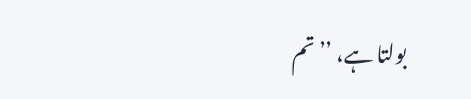بولتا ہے، ’’تم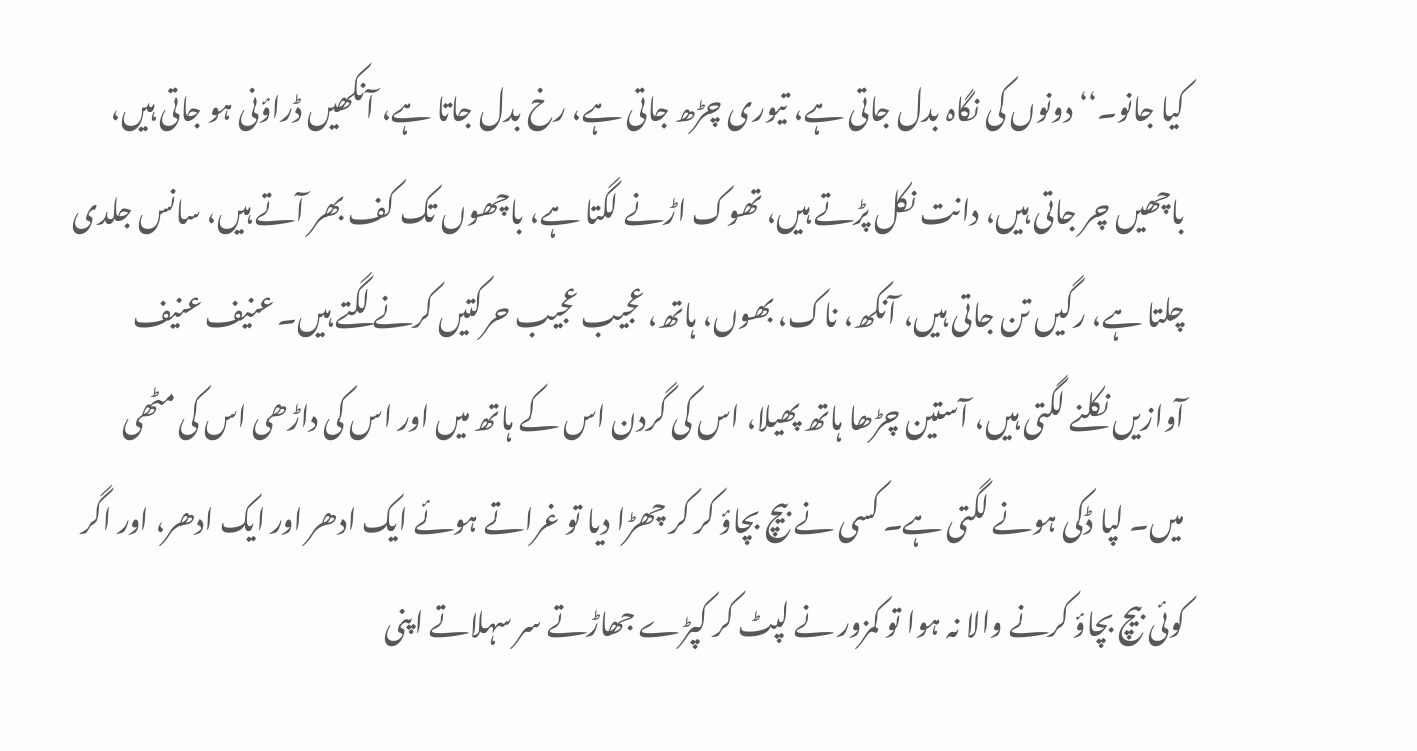کیا جانو۔‘‘ دونوں کی نگاہ بدل جاتی ہے، تیوری چڑھ جاتی ہے، رخ بدل جاتا ہے، آنکھیں ڈراؤنی ہو جاتی ہیں، باچھیں چر جاتی ہیں، دانت نکل پڑتے ہیں، تھوک اڑنے لگتا ہے، باچھوں تک کف بھر آتے ہیں، سانس جلدی چلتا ہے، رگیں تن جاتی ہیں، آنکھ، ناک، بھوں، ہاتھ، عجیب عجیب حرکتیں کرنے لگتے ہیں۔ عنیف عنیف آوازیں نکلنے لگتی ہیں، آستین چڑھا ہاتھ پھیلا، اس کی گردن اس کے ہاتھ میں اور اس کی داڑھی اس کی مٹھی میں۔ لپا ڈکی ہونے لگتی ہے۔ کسی نے بیچ بچاؤ کر کر چھڑا دیا تو غراتے ہوئے ایک ادھر اور ایک ادھر، اور اگر کوئی بیچ بچاؤ کرنے والا نہ ہوا تو کمزور نے لپٹ کر کپڑے جھاڑتے سر سہلاتے اپنی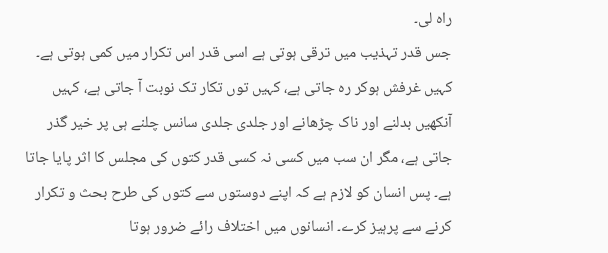راہ لی۔
جس قدر تہذیب میں ترقی ہوتی ہے اسی قدر اس تکرار میں کمی ہوتی ہے۔ کہیں غرفش ہوکر رہ جاتی ہے، کہیں توں تکار تک نوبت آ جاتی ہے، کہیں آنکھیں بدلنے اور ناک چڑھانے اور جلدی جلدی سانس چلنے ہی پر خیر گذر جاتی ہے، مگر ان سب میں کسی نہ کسی قدر کتوں کی مجلس کا اثر پایا جاتا ہے۔ پس انسان کو لازم ہے کہ اپنے دوستوں سے کتوں کی طرح بحث و تکرار کرنے سے پرہیز کرے۔ انسانوں میں اختلاف رائے ضرور ہوتا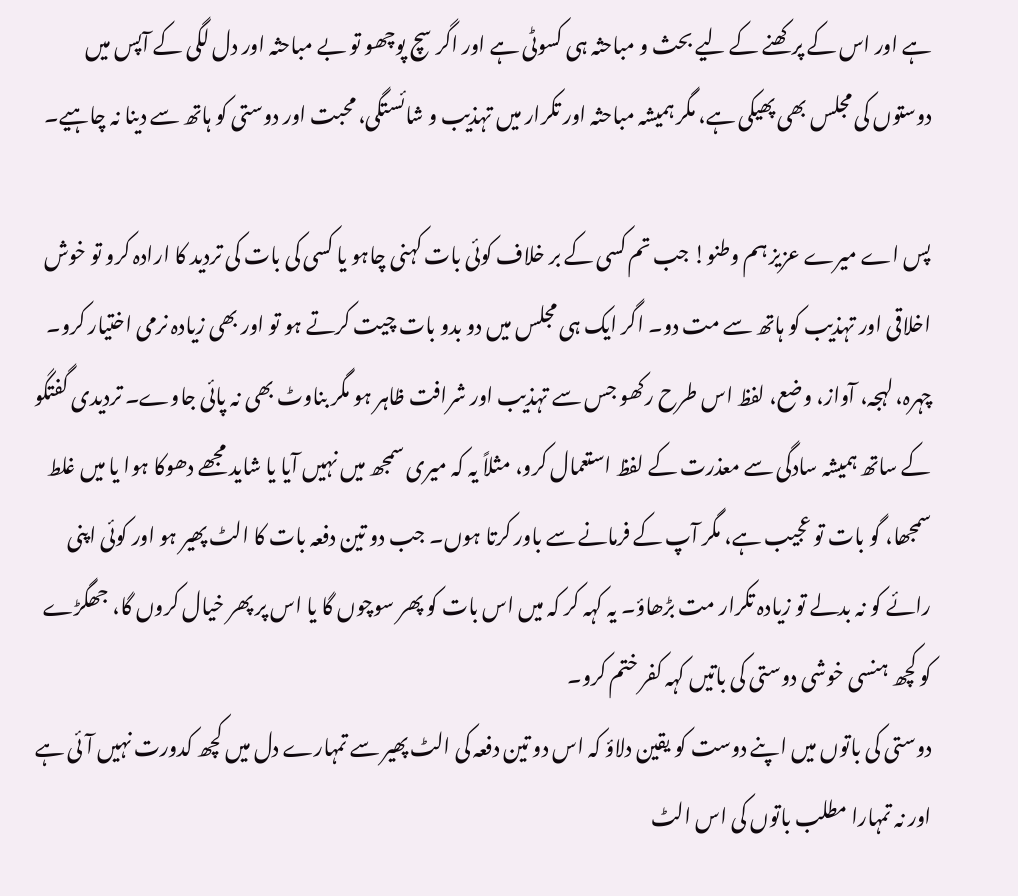ہے اور اس کے پرکھنے کے لیے بحث و مباحثہ ہی کسوٹی ہے اور اگر سچ پوچھو تو بے مباحثہ اور دل لگی کے آپس میں دوستوں کی مجلس بھی پھیکی ہے، مگر ہمیشہ مباحثہ اور تکرار میں تہذیب و شائستگی، محبت اور دوستی کو ہاتھ سے دینا نہ چاہیے۔

پس اے میرے عزیز ہم وطنو! جب تم کسی کے بر خلاف کوئی بات کہنی چاہو یا کسی کی بات کی تردید کا ارادہ کرو تو خوش اخلاقی اور تہذیب کو ہاتھ سے مت دو۔ اگر ایک ہی مجلس میں دو بدو بات چیت کرتے ہو تو اور بھی زیادہ نرمی اختیار کرو۔ چہرہ، لہجہ، آواز، وضع، لفظ اس طرح رکھو جس سے تہذیب اور شرافت ظاہر ہو مگر بناوٹ بھی نہ پائی جاوے۔ تردیدی گفتگو کے ساتھ ہمیشہ سادگی سے معذرت کے لفظ استعمال کرو، مثلاً یہ کہ میری سمجھ میں نہیں آیا یا شاید مجھے دھوکا ہوا یا میں غلط سمجھا، گو بات تو عجیب ہے، مگر آپ کے فرمانے سے باور کرتا ہوں۔ جب دو تین دفعہ بات کا الٹ پھیر ہو اور کوئی اپنی رائے کو نہ بدلے تو زیادہ تکرار مت بڑھاؤ۔ یہ کہہ کر کہ میں اس بات کو پھر سوچوں گا یا اس پر پھر خیال کروں گا، جھگڑے کو کچھ ہنسی خوشی دوستی کی باتیں کہہ کفر ختم کرو۔
دوستی کی باتوں میں اپنے دوست کو یقین دلاؤ کہ اس دو تین دفعہ کی الٹ پھیر سے تمہارے دل میں کچھ کدورت نہیں آئی ہے اور نہ تمہارا مطلب باتوں کی اس الٹ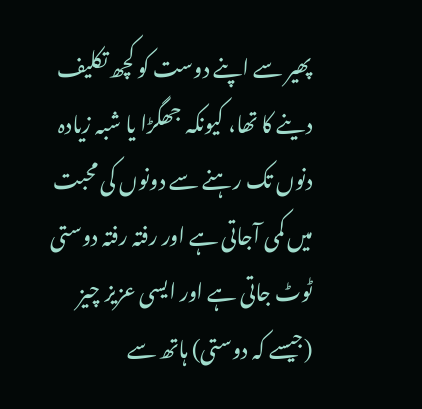پھیر سے اپنے دوست کو کچھ تکلیف دینے کا تھا، کیونکہ جھگڑا یا شبہ زیادہ دنوں تک رہنے سے دونوں کی محبت میں کمی آجاتی ہے اور رفتہ رفتہ دوستی ٹوٹ جاتی ہے اور ایسی عزیز چیز (جیسے کہ دوستی) ہاتھ سے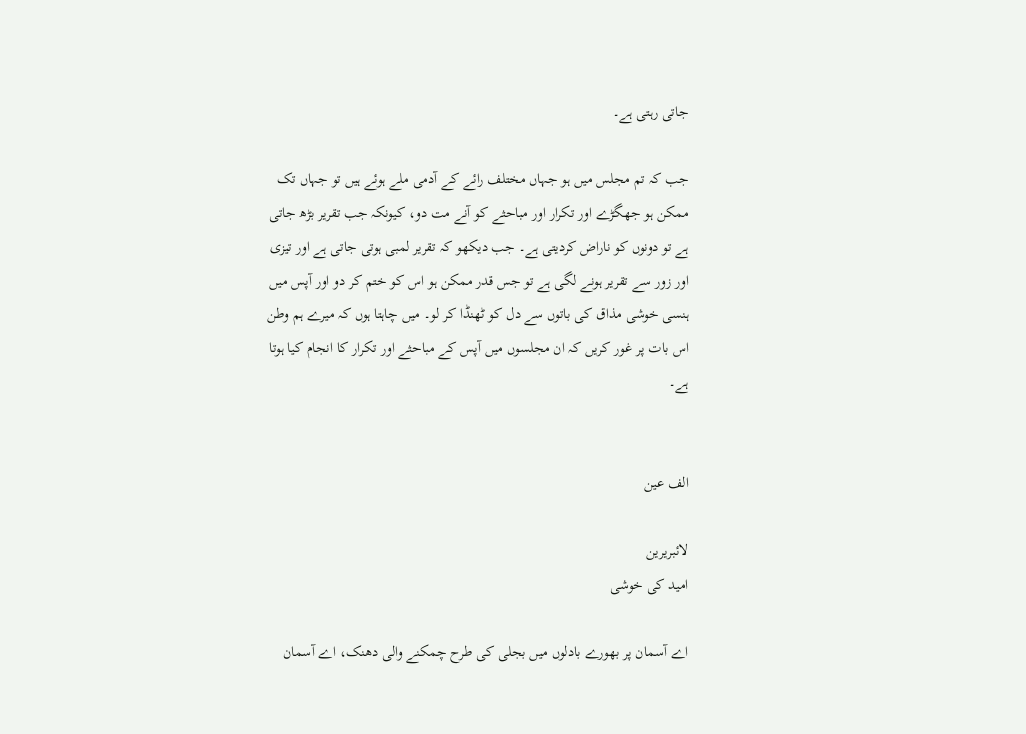جاتی رہتی ہے۔

جب کہ تم مجلس میں ہو جہاں مختلف رائے کے آدمی ملے ہوئے ہیں تو جہاں تک ممکن ہو جھگڑے اور تکرار اور مباحثے کو آنے مت دو، کیونکہ جب تقریر بڑھ جاتی ہے تو دونوں کو ناراض کردیتی ہے۔ جب دیکھو کہ تقریر لمبی ہوتی جاتی ہے اور تیزی اور زور سے تقریر ہونے لگی ہے تو جس قدر ممکن ہو اس کو ختم کر دو اور آپس میں ہنسی خوشی مذاق کی باتوں سے دل کو ٹھنڈا کر لو۔ میں چاہتا ہوں کہ میرے ہم وطن اس بات پر غور کریں کہ ان مجلسوں میں آپس کے مباحثے اور تکرار کا انجام کیا ہوتا ہے۔


الف عین

لائبریرین
امید کی خوشی

اے آسمان پر بھورے بادلوں میں بجلی کی طرح چمکنے والی دھنک، اے آسمان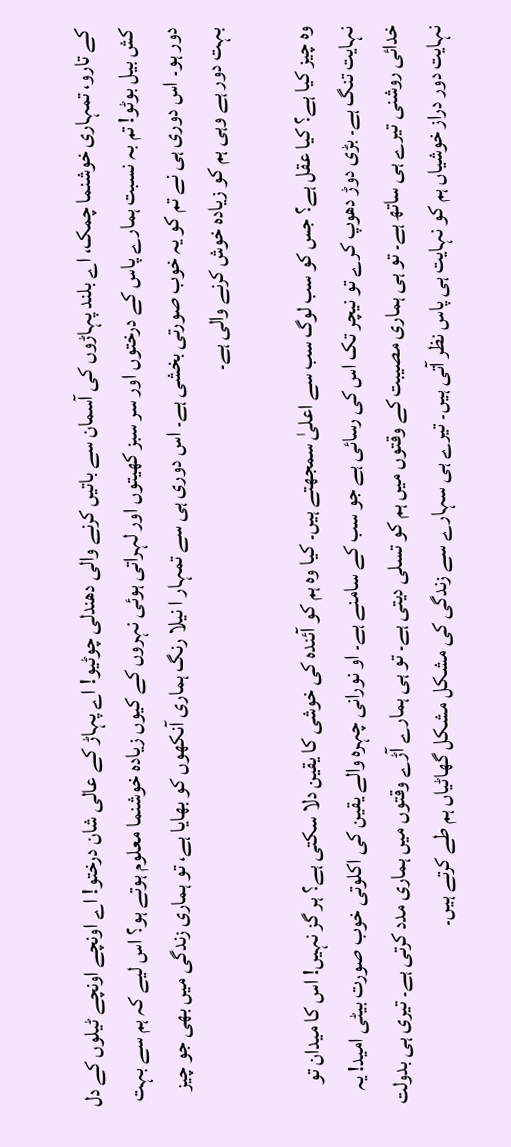کے تارو، تمہاری خوشنما چمک، اے بلند پہاڑوں کی آسمان سے باتیں کرنے والی دھندلی چوٹیو! اے پہاڑ کے عالی شان درختو! اے اونچے اونچے ٹیلوں کے دل کش بیل بوٹو! تم بہ نسبت ہمارے پاس کے درختوں اور سر سبز کھیتوں اور لہراتی ہوئی نہروں کے کیوں زیادہ خوشنما معلوم ہوتے ہو؟ اس لیے کہ ہم سے بہت دور ہو۔ اس دوری ہی نے تم کو یہ خوب صورتی بخشی ہے۔ اس دوری ہی سے تمہار ا نیلا رنگ ہماری آنکھوں کو بھایا ہے، تو ہماری زندگی میں بھی جو چیز بہت دور ہے وہی ہم کو زیادہ خوش کرنے والی ہے۔

وہ چیز کیا ہے؟ کیا عقل ہے؟ جس کو سب لوگ سب سے اعلیٰ سمجھتے ہیں۔ کیا وہ ہم کو آئندہ کی خوشی کا یقین دلا سکتی ہے؟ ہر گز نہیں! اس کا میدان تو نہایت تنگ ہے۔ بڑی دوڑ دھوپ کرے تو نیچر تک اس کی رسائی ہے جو سب کے سامنے ہے۔ او نورانی چہرہ والے یقین کی اکلوتی خوب صورت بیٹی امید! یہ خدائی روشنی تیرے ہی ساتھ ہے۔ تو ہی ہماری مصیبت کے وقتوں میں ہم کو تسلی دیتی ہے۔ تو ہی ہمارے آڑے وقتوں میں ہماری مدد کرتی ہے۔ تیری ہی بدولت نہایت دور دراز خوشیاں ہم کو نہایت ہی پاس نظر آتی ہیں۔ تیرے ہی سہارے سے زندگی کی مشکل مشکل گھاٹیاں ہم طے کرتے ہیں۔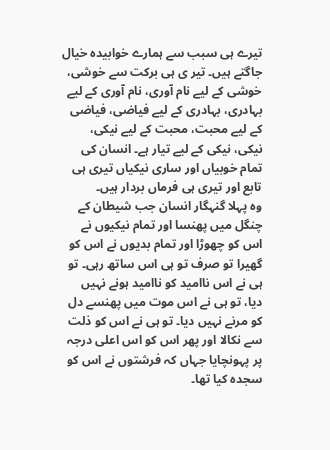تیرے ہی سبب سے ہمارے خوابیدہ خیال جاگتے ہیں۔ تیر ی ہی برکت سے خوشی، خوشی کے لیے نام آوری، نام آوری کے لیے بہادری، بہادری کے لیے فیاضی، فیاضی کے لیے محبت، محبت کے لیے نیکی، نیکی، نیکی کے لیے تیار ہے۔ انسان کی تمام خوبیاں اور ساری نیکیاں تیری ہی تابع اور تیری ہی فرماں بردار ہیں۔
وہ پہلا گنہگار انسان جب شیطان کے چنگل میں پھنسا اور تمام نیکیوں نے اس کو چھوڑا اور تمام بدیوں نے اس کو گھیرا تو صرف تو ہی اس ساتھ رہی۔ تو ہی نے اس ناامید کو ناامید ہونے نہیں دیا، تو ہی نے اس موت میں پھنسے دل کو مرنے نہیں دیا۔ تو ہی نے اس کو ذلت سے نکالا اور پھر اس کو اس اعلی درجہ پر پہونچایا جہاں کہ فرشتوں نے اس کو سجدہ کیا تھا۔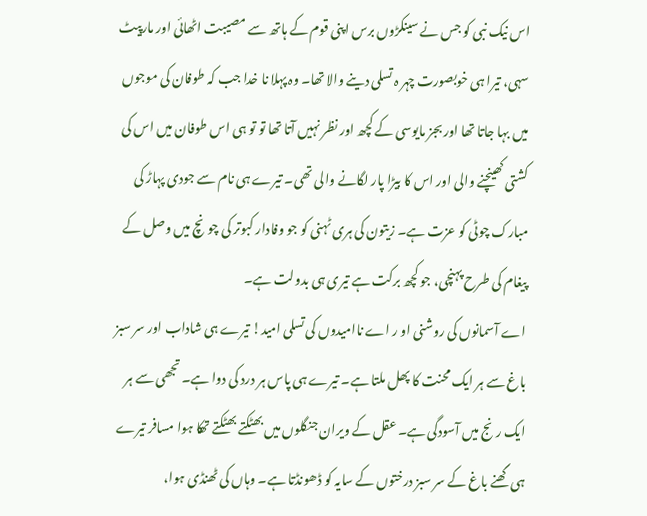اس نیک نبی کو جس نے سینکڑوں برس اپنی قوم کے ہاتھ سے مصیبت اٹھائی اور مارپیٹ سہی، تیرا ہی خوبصورت چہر ہ تسلی دینے والا تھا۔ وہ پہلا نا خدا جب کہ طوفان کی موجوں میں بہا جاتا تھا اور بجز مایوسی کے کچھ اور نظر نہیں آتا تھا تو تو ہی اس طوفان میں اس کی کشتی کھینچنے والی اور اس کا بیڑا پار لگانے والی تھی۔ تیرے ہی نام سے جودی پہاڑ کی مبارک چوٹی کو عزت ہے۔ زیتون کی ہری ٹہنی کو جو وفادار کبوتر کی چونچ میں وصل کے پیغام کی طرح پہنچی، جو کچھ برکت ہے تیری ہی بدولت ہے۔
اے آسمانوں کی روشنی او ر اے ناامیدوں کی تسلی امید! تیرے ہی شاداب اور سر سبز باغ سے ہر ایک محنت کا پھل ملتا ہے۔ تیرے ہی پاس ہر درد کی دوا ہے۔ تجھی سے ہر ایک رنج میں آسودگی ہے۔ عقل کے ویران جنگلوں میں بھٹکتے بھٹکتے تھکا ہوا مسافر تیرے ہی گھنے باغ کے سر سبز درختوں کے سایہ کو ڈھونڈتا ہے۔ وہاں کی ٹھنڈی ہوا،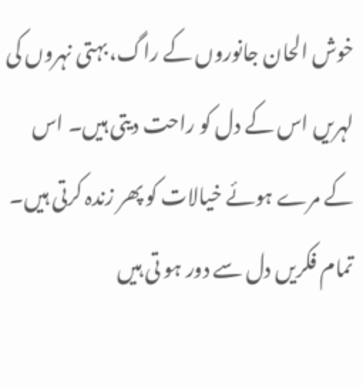خوش الحان جانوروں کے راگ، بہتی نہروں کی لہریں اس کے دل کو راحت دیتی ہیں۔ اس کے مرے ہوئے خیالات کو پھر زندہ کرتی ہیں۔ تمام فکریں دل سے دور ہو تی ہیں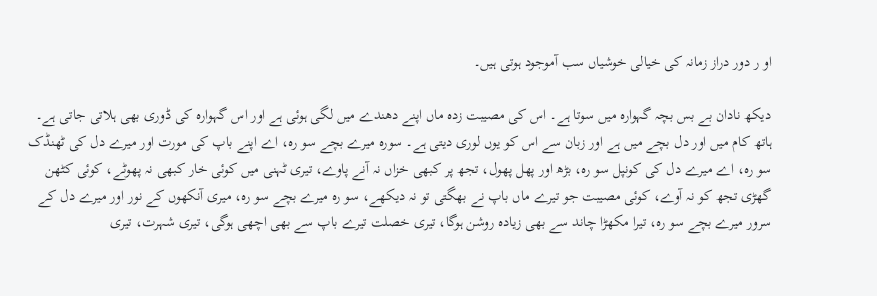او ر دور دراز زمانہ کی خیالی خوشیاں سب آموجود ہوتی ہیں۔

دیکھ نادان بے بس بچہ گہوارہ میں سوتا ہے۔ اس کی مصیبت زدہ ماں اپنے دھندے میں لگی ہوئی ہے اور اس گہوارہ کی ڈوری بھی ہلاتی جاتی ہے۔ ہاتھ کام میں اور دل بچے میں ہے اور زبان سے اس کو یوں لوری دیتی ہے۔ سورہ میرے بچے سو رہ، اے اپنے باپ کی مورت اور میرے دل کی ٹھنڈک سو رہ، اے میرے دل کی کونپل سو رہ، بڑھ اور پھل پھول، تجھ پر کبھی خزاں نہ آنے پاوے، تیری ٹہنی میں کوئی خار کبھی نہ پھوٹے، کوئی کٹھن گھڑی تجھ کو نہ آوے، کوئی مصیبت جو تیرے ماں باپ نے بھگتی تو نہ دیکھے، سو رہ میرے بچے سو رہ، میری آنکھوں کے نور اور میرے دل کے سرور میرے بچے سو رہ، تیرا مکھڑا چاند سے بھی زیادہ روشن ہوگا، تیری خصلت تیرے باپ سے بھی اچھی ہوگی، تیری شہرت، تیری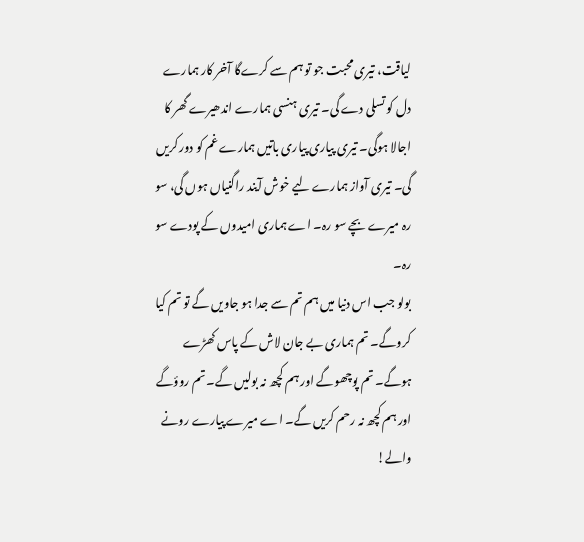لیاقت، تیری محبت جو تو ہم سے کرےگا آخر کار ہمارے دل کو تسلی دے گی۔ تیری ہنسی ہمارے اندھیرے گھر کا اجالا ہوگی۔ تیری پیاری پیاری باتیں ہمارے غم کو دور کریں گی۔ تیری آواز ہمارے لیے خوش آیند راگنیاں ہوں گی، سو رہ میرے بچے سو رہ۔ اے ہماری امیدوں کے پودے سو رہ۔
بولو جب اس دنیا میں ہم تم سے جدا ہو جاویں گے تو تم کیا کروگے۔ تم ہماری بے جان لاش کے پاس کھڑے ہوگے۔ تم پوچھوگے اور ہم کچھ نہ بولیں گے۔ تم روؤگے اور ہم کچھ نہ رحم کریں گے۔ اے میرے پیارے رونے والے!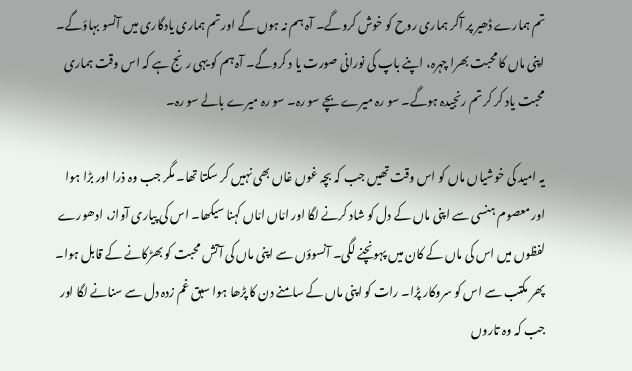تم ہمارے ڈھیر پر آکر ہماری روح کو خوش کروگے۔ آہ ہم نہ ہوں گے اور تم ہماری یادگاری میں آنسو بہاؤگے۔ اپنی ماں کا محبت بھرا چہرہ، اپنے باپ کی نورانی صورت یا د کروگے۔ آہ ہم کو یہی رنج ہے کہ اس وقت ہماری محبت یاد کر کر تم رنجیدہ ہوگے۔ سو رہ میرے بچے سو رہ۔ سو رہ میرے بالے سو رہ۔

یہ امید کی خوشیاں ماں کو اس وقت تھیں جب کہ بچہ غوں غاں بھی نہیں کر سکتا تھا۔ مگر جب وہ ذرا اور بڑا ہوا اور معصوم ہنسی سے اپنی ماں کے دل کو شاد کرنے لگا اور امّاں امّاں کہنا سیکھا۔ اس کی پیاری آواز، ادھورے لفظوں میں اس کی ماں کے کان میں پہونچنے لگی۔ آنسوؤں سے اپنی ماں کی آتش محبت کو بھڑکانے کے قابل ہوا۔ پھر مکتب سے اس کو سروکار پڑا۔ رات کو اپنی ماں کے سامنے دن کا پڑھا ہوا سبق غم زدہ دل سے سنانے لگا اور جب کہ وہ تاروں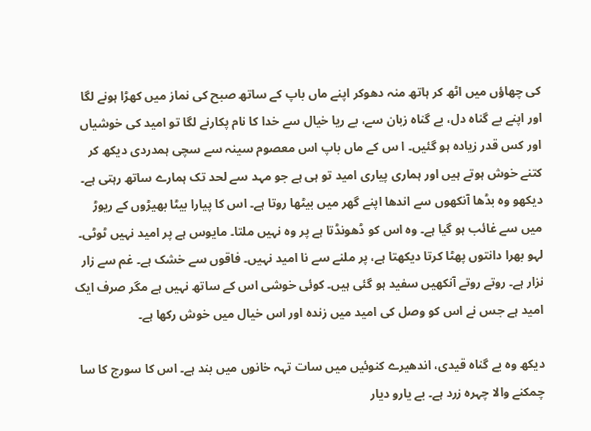کی چھاؤں میں اٹھ کر ہاتھ منہ دھوکر اپنے ماں باپ کے ساتھ صبح کی نماز میں کھڑا ہونے لگا اور اپنے بے گناہ دل، بے گناہ زبان سے، بے ریا خیال سے خدا کا نام پکارنے لگا تو امید کی خوشیاں اور کس قدر زیادہ ہو گئیں۔ ا س کے ماں باپ اس معصوم سینہ سے سچی ہمدردی دیکھ کر کتنے خوش ہوتے ہیں اور ہماری پیاری امید تو ہی ہے جو مہد سے لحد تک ہمارے ساتھ رہتی ہے۔
دیکھو وہ بڈھا آنکھوں سے اندھا اپنے گھر میں بیٹھا روتا ہے۔ اس کا پیارا بیٹا بھیڑوں کے ریوڑ میں سے غائب ہو گیا ہے۔ وہ اس کو ڈھونڈتا ہے پر وہ نہیں ملتا۔ مایوس ہے پر امید نہیں ٹوٹی۔ لہو بھرا دانتوں پھٹا کرتا دیکھتا ہے، پر ملنے سے نا امید نہیں۔ فاقوں سے خشک ہے۔ غم سے زار نزار ہے۔ روتے روتے آنکھیں سفید ہو گئی ہیں۔ کوئی خوشی اس کے ساتھ نہیں ہے مگر صرف ایک امید ہے جس نے اس کو وصل کی امید میں زندہ اور اس خیال میں خوش رکھا ہے۔

دیکھ وہ بے گناہ قیدی، اندھیرے کنوئیں میں سات تہہ خانوں میں بند ہے۔ اس کا سورج کا سا چمکنے والا چہرہ زرد ہے۔ بے یارو دیار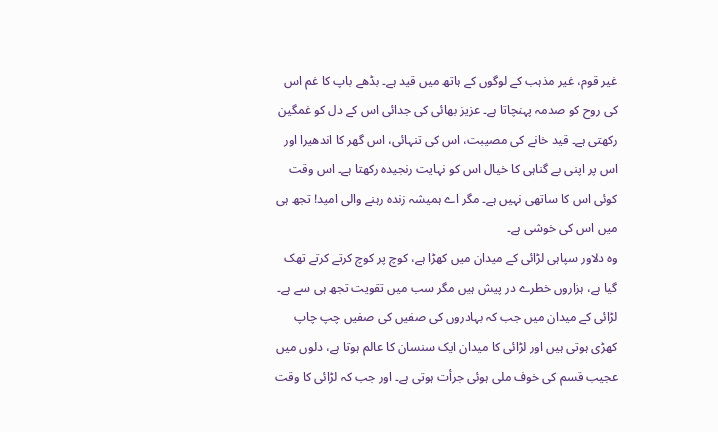غیر قوم، غیر مذہب کے لوگوں کے ہاتھ میں قید ہے۔ بڈھے باپ کا غم اس کی روح کو صدمہ پہنچاتا ہے۔ عزیز بھائی کی جدائی اس کے دل کو غمگین رکھتی ہے۔ قید خانے کی مصیبت، اس کی تنہائی، اس گھر کا اندھیرا اور اس پر اپنی بے گناہی کا خیال اس کو نہایت رنجیدہ رکھتا ہے۔ اس وقت کوئی اس کا ساتھی نہیں ہے۔ مگر اے ہمیشہ زندہ رہنے والی امید! تجھ ہی میں اس کی خوشی ہے۔
وہ دلاور سپاہی لڑائی کے میدان میں کھڑا ہے، کوچ پر کوچ کرتے کرتے تھک گیا ہے، ہزاروں خطرے در پیش ہیں مگر سب میں تقویت تجھ ہی سے ہے۔ لڑائی کے میدان میں جب کہ بہادروں کی صفیں کی صفیں چپ چاپ کھڑی ہوتی ہیں اور لڑائی کا میدان ایک سنسان کا عالم ہوتا ہے، دلوں میں عجیب قسم کی خوف ملی ہوئی جرأت ہوتی ہے۔ اور جب کہ لڑائی کا وقت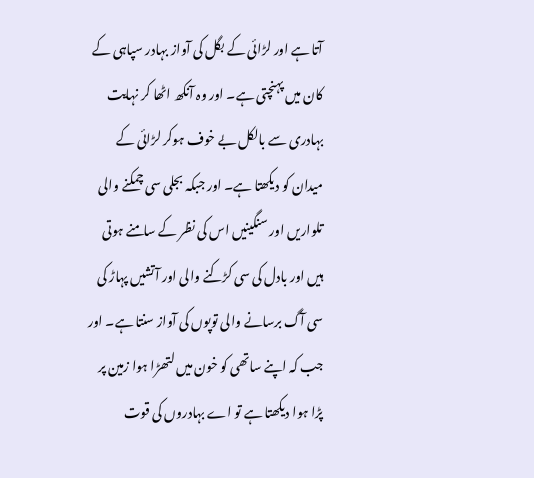آتا ہے اور لڑائی کے بگل کی آواز بہادر سپاہی کے کان میں پہنچتی ہے۔ اور وہ آنکھ اٹھا کر نہایت بہادری سے بالکل بے خوف ہوکر لڑائی کے میدان کو دیکھتا ہے۔ اور جبکہ بجلی سی چمکنے والی تلواریں اور سنگینیں اس کی نظر کے سامنے ہوتی ہیں اور بادل کی سی کڑکنے والی اور آتشیں پہاڑ کی سی آگ برسانے والی توپوں کی آواز سنتا ہے۔ اور جب کہ اپنے ساتھی کو خون میں لتھڑا ہوا زمین پر پڑا ہوا دیکھتا ہے تو اے بہادروں کی قوت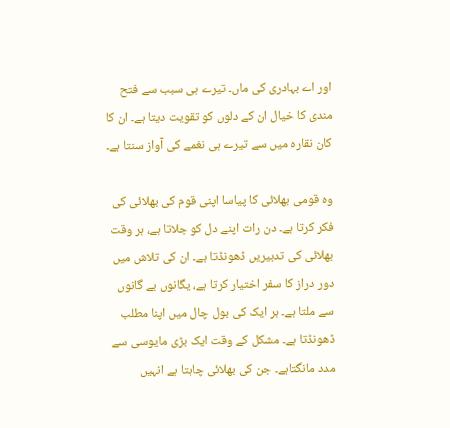اور اے بہادری کی ماں۔ تیرے ہی سبب سے فتح مندی کا خیال ان کے دلوں کو تقویت دیتا ہے۔ ان کا کان نقارہ میں سے تیرے ہی نغمے کی آواز سنتا ہے۔

وہ قومی بھلائی کا پیاسا اپنی قوم کی بھلائی کی فکر کرتا ہے۔ دن رات اپنے دل کو جلاتا ہے، ہر وقت بھلائی کی تدبیریں ڈھونڈتا ہے۔ ان کی تلاش میں دور دراز کا سفر اختیار کرتا ہے، یگانوں بے گانوں سے ملتا ہے۔ ہر ایک کی بول چال میں اپنا مطلب ڈھونڈتا ہے۔ مشکل کے وقت ایک بڑی مایوسی سے مدد مانگتاہے۔ جن کی بھلائی چاہتا ہے انہیں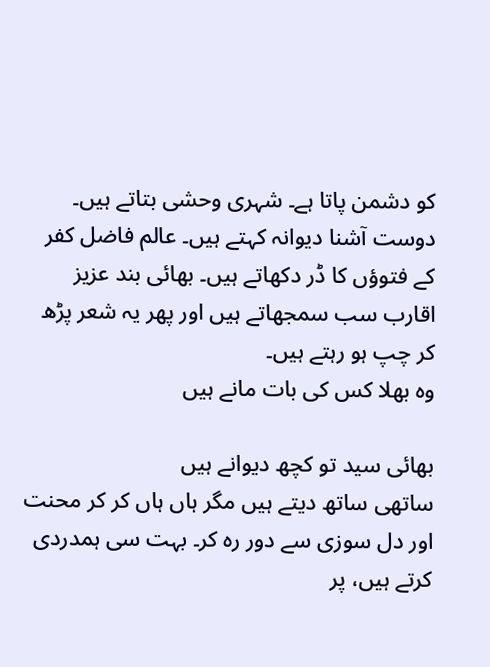کو دشمن پاتا ہے۔ شہری وحشی بتاتے ہیں۔ دوست آشنا دیوانہ کہتے ہیں۔ عالم فاضل کفر کے فتوؤں کا ڈر دکھاتے ہیں۔ بھائی بند عزیز اقارب سب سمجھاتے ہیں اور پھر یہ شعر پڑھ کر چپ ہو رہتے ہیں۔
وہ بھلا کس کی بات مانے ہیں

بھائی سید تو کچھ دیوانے ہیں
ساتھی ساتھ دیتے ہیں مگر ہاں ہاں کر کر محنت اور دل سوزی سے دور رہ کر۔ بہت سی ہمدردی کرتے ہیں، پر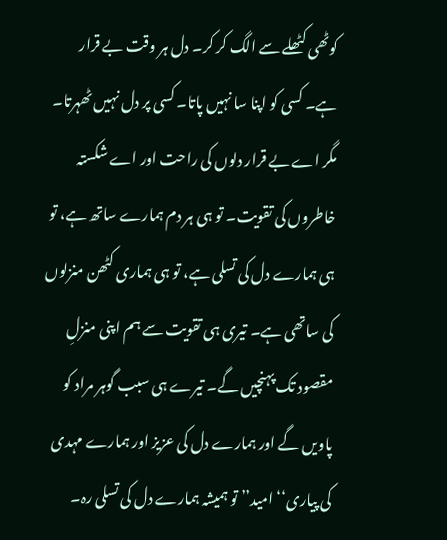کوٹھی کٹھلے سے الگ کر کر۔ دل ہر وقت بے قرار ہے۔ کسی کو اپنا سا نہیں پاتا۔ کسی پر دل نہیں ٹھہرتا۔ مگر اے بے قرار دلوں کی راحت اور اے شکستہ خاطروں کی تقویت۔ تو ہی ہر دم ہمارے ساتھ ہے، تو ہی ہمارے دل کی تسلی ہے، تو ہی ہماری کٹھن منزلوں کی ساتھی ہے۔ تیری ہی تقویت سے ہم اپنی منزلِ مقصود تک پہنچیں گے۔ تیرے ہی سبب گوہر مراد کو پاویں گے اور ہمارے دل کی عزیز اور ہمارے مہدی کی پیاری‘‘ امید’’ تو ہمیشہ ہمارے دل کی تسلی رہ۔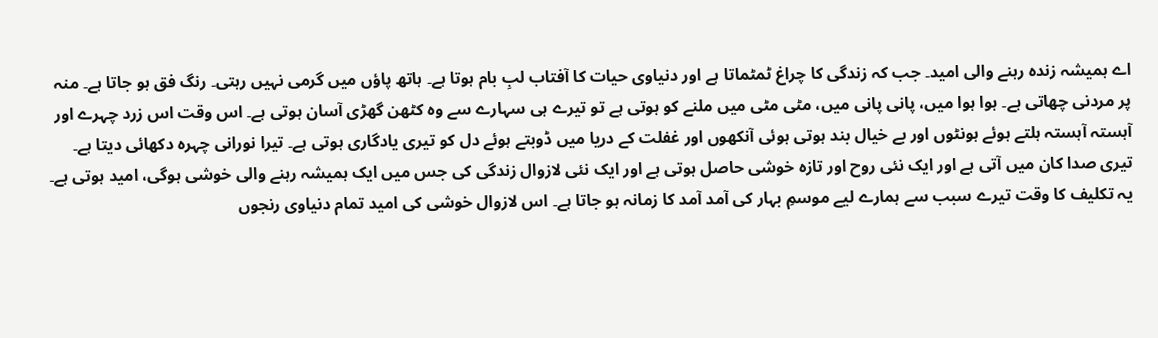اے ہمیشہ زندہ رہنے والی امید۔ جب کہ زندگی کا چراغ ٹمٹماتا ہے اور دنیاوی حیات کا آفتاب لبِ بام ہوتا ہے۔ ہاتھ پاؤں میں گرمی نہیں رہتی۔ رنگ فق ہو جاتا ہے۔ منہ پر مردنی چھاتی ہے۔ ہوا ہوا میں، پانی پانی میں، مٹی مٹی میں ملنے کو ہوتی ہے تو تیرے ہی سہارے سے وہ کٹھن گھڑی آسان ہوتی ہے۔ اس وقت اس زرد چہرے اور آہستہ آہستہ ہلتے ہوئے ہونٹوں اور بے خیال بند ہوتی ہوئی آنکھوں اور غفلت کے دریا میں ڈوبتے ہوئے دل کو تیری یادگاری ہوتی ہے۔ تیرا نورانی چہرہ دکھائی دیتا ہے۔ تیری صدا کان میں آتی ہے اور ایک نئی روح اور تازہ خوشی حاصل ہوتی ہے اور ایک نئی لازوال زندگی کی جس میں ایک ہمیشہ رہنے والی خوشی ہوگی، امید ہوتی ہے۔
یہ تکلیف کا وقت تیرے سبب سے ہمارے لیے موسمِ بہار کی آمد آمد کا زمانہ ہو جاتا ہے۔ اس لازوال خوشی کی امید تمام دنیاوی رنجوں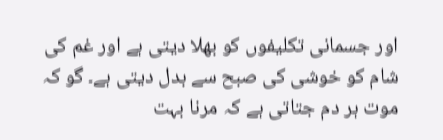اور جسمانی تکلیفوں کو بھلا دیتی ہے اور غم کی شام کو خوشی کی صبح سے بدل دیتی ہے۔ گو کہ موت ہر دم جتاتی ہے کہ مرنا بہت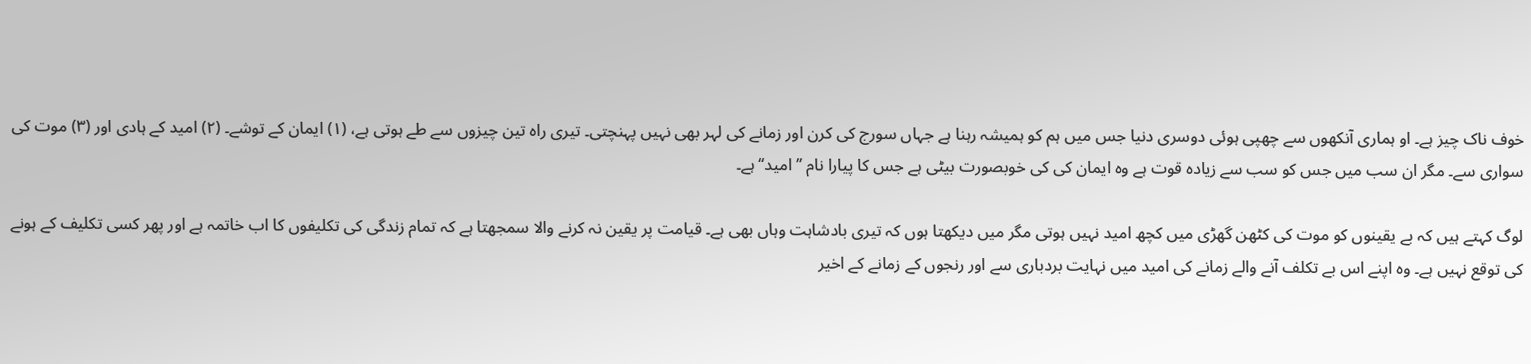خوف ناک چیز ہے۔ او ہماری آنکھوں سے چھپی ہوئی دوسری دنیا جس میں ہم کو ہمیشہ رہنا ہے جہاں سورج کی کرن اور زمانے کی لہر بھی نہیں پہنچتی۔ تیری راہ تین چیزوں سے طے ہوتی ہے، (۱) ایمان کے توشے۔ (۲) امید کے ہادی اور (۳) موت کی سواری سے۔ مگر ان سب میں جس کو سب سے زیادہ قوت ہے وہ ایمان کی کی خوبصورت بیٹی ہے جس کا پیارا نام ’’امید‘‘ ہے۔

لوگ کہتے ہیں کہ بے یقینوں کو موت کی کٹھن گھڑی میں کچھ امید نہیں ہوتی مگر میں دیکھتا ہوں کہ تیری بادشاہت وہاں بھی ہے۔ قیامت پر یقین نہ کرنے والا سمجھتا ہے کہ تمام زندگی کی تکلیفوں کا اب خاتمہ ہے اور پھر کسی تکلیف کے ہونے کی توقع نہیں ہے۔ وہ اپنے اس بے تکلف آنے والے زمانے کی امید میں نہایت بردباری سے اور رنجوں کے زمانے کے اخیر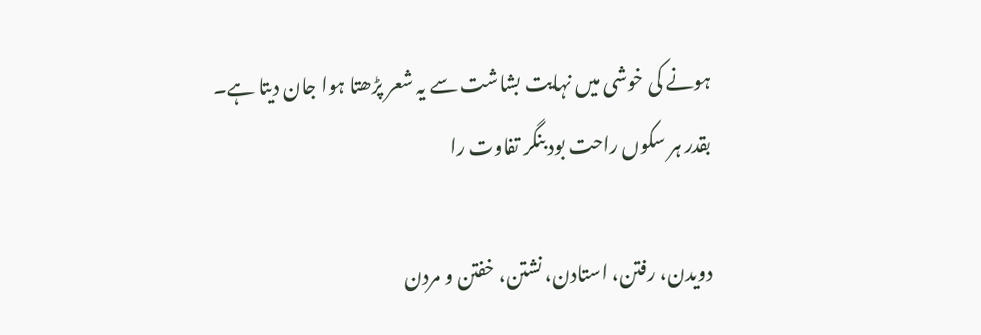ہونے کی خوشی میں نہایت بشاشت سے یہ شعر پڑھتا ہوا جان دیتا ہے۔
بقدر ہر سکوں راحت بود بنگر تفاوت را

دویدن، رفتن، استادن، نشتن، خفتن و مردن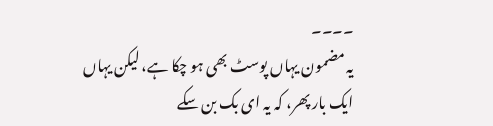۔۔۔۔
یہ مضمون یہاں پوسٹ بھی ہو چکا ہے، لیکن یہاں ایک بار پھر، کہ یہ ای بک بن سکے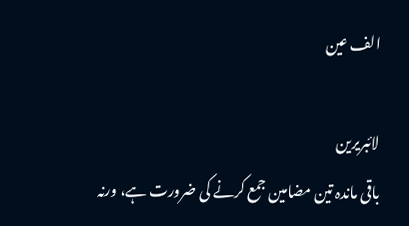الف عین

لائبریرین
باقی ماندہ تین مضامین جمع کرنے کی ضرورت ہے، ورنہ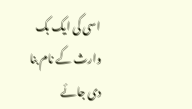اسی کی ایک بک وارث کے نام بنا دی جائے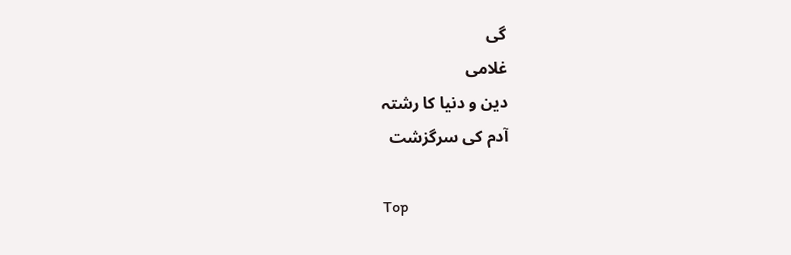گی
غلامی
دین و دنیا کا رشتہ
آدم کی سرگزشت

Top